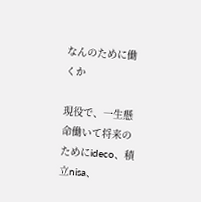なんのために働くか

現役で、一生懸命働いて将来のためにideco、積立nisa、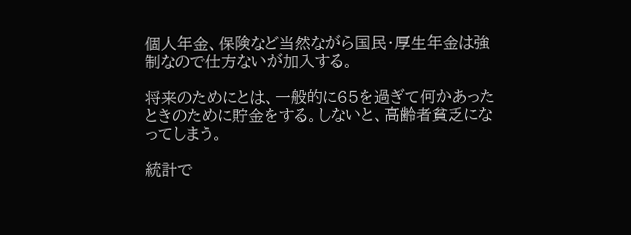個人年金、保険など当然ながら国民・厚生年金は強制なので仕方ないが加入する。

将来のためにとは、一般的に65を過ぎて何かあったときのために貯金をする。しないと、高齢者貧乏になってしまう。

統計で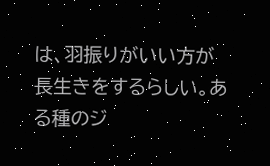は、羽振りがいい方が長生きをするらしい。ある種のジ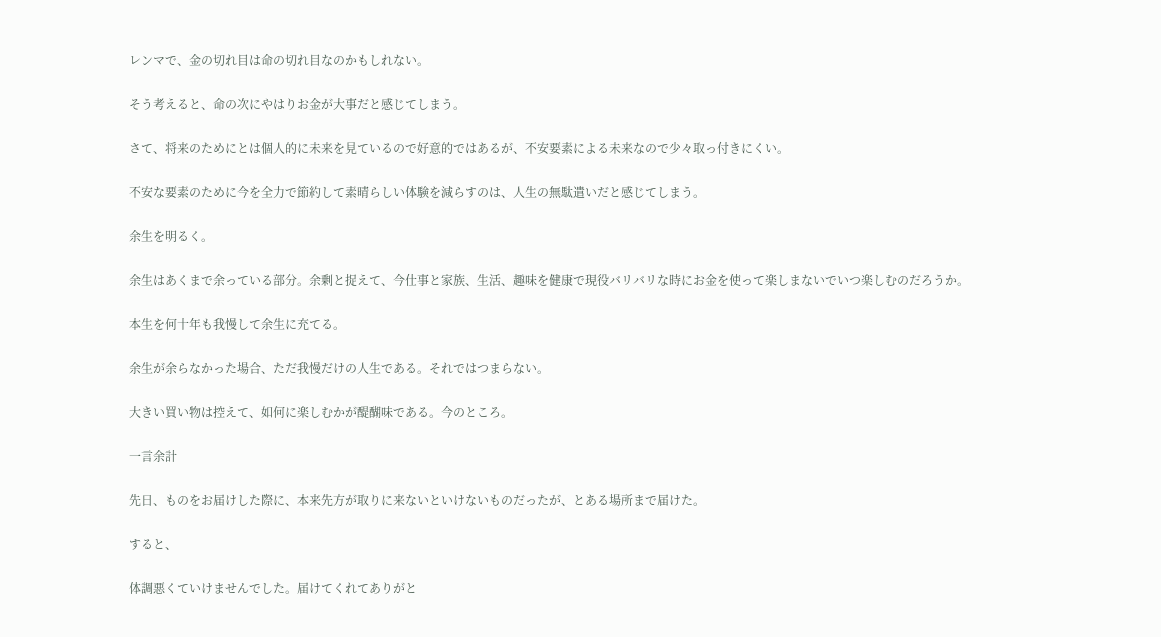レンマで、金の切れ目は命の切れ目なのかもしれない。

そう考えると、命の次にやはりお金が大事だと感じてしまう。

さて、将来のためにとは個人的に未来を見ているので好意的ではあるが、不安要素による未来なので少々取っ付きにくい。

不安な要素のために今を全力で節約して素晴らしい体験を減らすのは、人生の無駄遣いだと感じてしまう。

余生を明るく。

余生はあくまで余っている部分。余剰と捉えて、今仕事と家族、生活、趣味を健康で現役バリバリな時にお金を使って楽しまないでいつ楽しむのだろうか。

本生を何十年も我慢して余生に充てる。

余生が余らなかった場合、ただ我慢だけの人生である。それではつまらない。

大きい買い物は控えて、如何に楽しむかが醍醐味である。今のところ。

一言余計

先日、ものをお届けした際に、本来先方が取りに来ないといけないものだったが、とある場所まで届けた。

すると、

体調悪くていけませんでした。届けてくれてありがと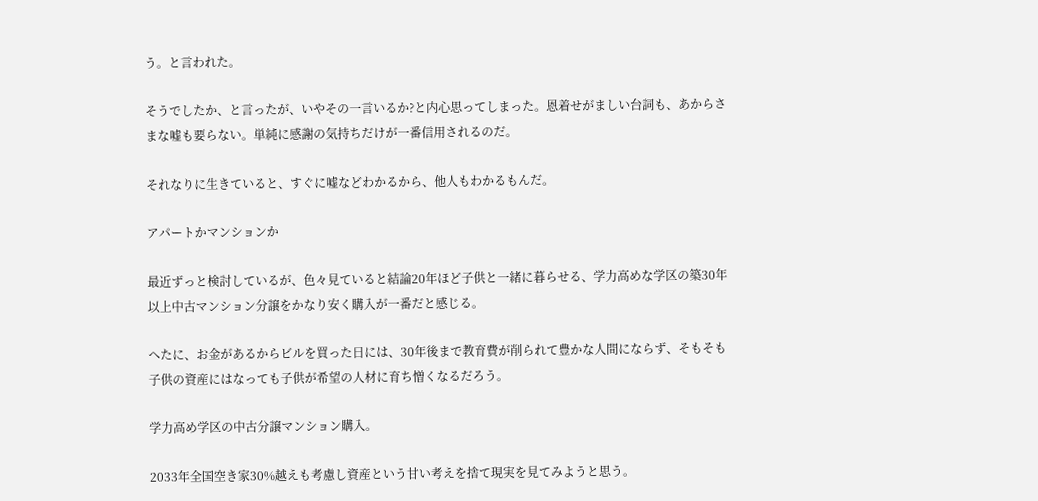う。と言われた。

そうでしたか、と言ったが、いやその一言いるか?と内心思ってしまった。恩着せがましい台詞も、あからさまな嘘も要らない。単純に感謝の気持ちだけが一番信用されるのだ。

それなりに生きていると、すぐに嘘などわかるから、他人もわかるもんだ。

アパートかマンションか

最近ずっと検討しているが、色々見ていると結論20年ほど子供と一緒に暮らせる、学力高めな学区の築30年以上中古マンション分譲をかなり安く購入が一番だと感じる。

へたに、お金があるからビルを買った日には、30年後まで教育費が削られて豊かな人間にならず、そもそも子供の資産にはなっても子供が希望の人材に育ち憎くなるだろう。

学力高め学区の中古分譲マンション購入。

2033年全国空き家30%越えも考慮し資産という甘い考えを捨て現実を見てみようと思う。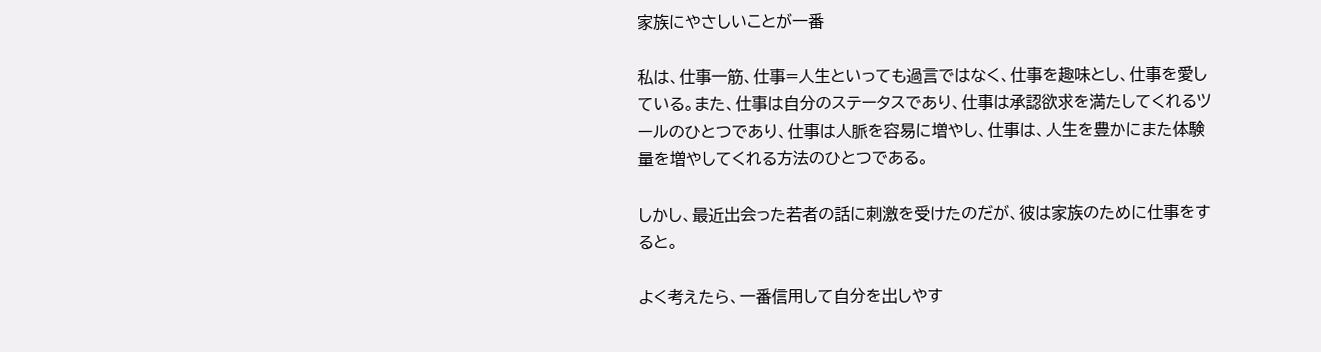家族にやさしいことが一番

私は、仕事一筋、仕事=人生といっても過言ではなく、仕事を趣味とし、仕事を愛している。また、仕事は自分のステータスであり、仕事は承認欲求を満たしてくれるツールのひとつであり、仕事は人脈を容易に増やし、仕事は、人生を豊かにまた体験量を増やしてくれる方法のひとつである。

しかし、最近出会った若者の話に刺激を受けたのだが、彼は家族のために仕事をすると。

よく考えたら、一番信用して自分を出しやす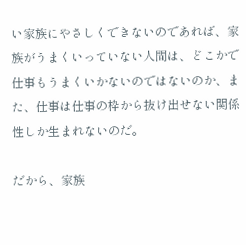い家族にやさしくできないのであれば、家族がうまくいっていない人間は、どこかで仕事もうまくいかないのではないのか、また、仕事は仕事の枠から抜け出せない関係性しか生まれないのだ。

だから、家族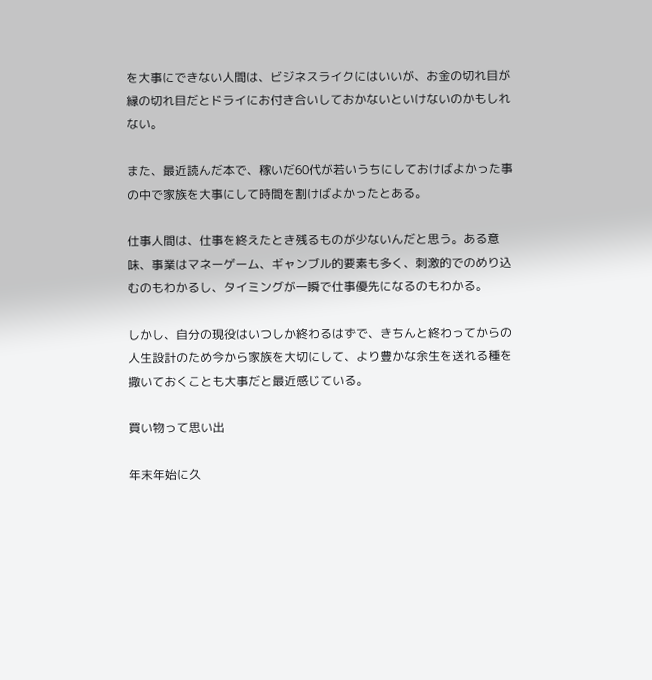を大事にできない人間は、ビジネスライクにはいいが、お金の切れ目が縁の切れ目だとドライにお付き合いしておかないといけないのかもしれない。

また、最近読んだ本で、稼いだ60代が若いうちにしておけばよかった事の中で家族を大事にして時間を割けばよかったとある。

仕事人間は、仕事を終えたとき残るものが少ないんだと思う。ある意味、事業はマネーゲーム、ギャンブル的要素も多く、刺激的でのめり込むのもわかるし、タイミングが一瞬で仕事優先になるのもわかる。

しかし、自分の現役はいつしか終わるはずで、きちんと終わってからの人生設計のため今から家族を大切にして、より豊かな余生を送れる種を撒いておくことも大事だと最近感じている。

買い物って思い出

年末年始に久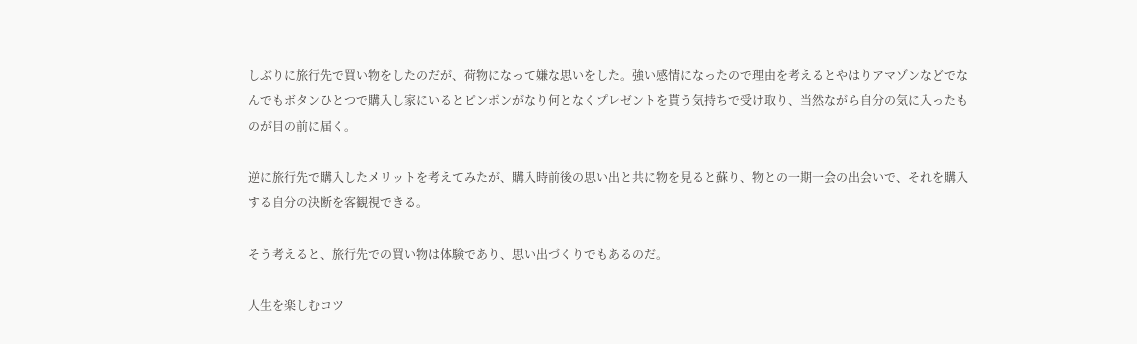しぶりに旅行先で買い物をしたのだが、荷物になって嫌な思いをした。強い感情になったので理由を考えるとやはりアマゾンなどでなんでもボタンひとつで購入し家にいるとピンポンがなり何となくプレゼントを貰う気持ちで受け取り、当然ながら自分の気に入ったものが目の前に届く。

逆に旅行先で購入したメリットを考えてみたが、購入時前後の思い出と共に物を見ると蘇り、物との一期一会の出会いで、それを購入する自分の決断を客観視できる。

そう考えると、旅行先での買い物は体験であり、思い出づくりでもあるのだ。

人生を楽しむコツ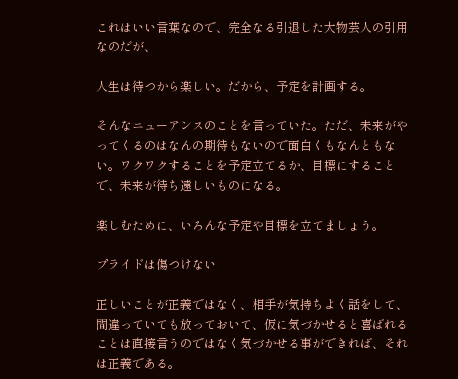これはいい言葉なので、完全なる引退した大物芸人の引用なのだが、

人生は待つから楽しい。だから、予定を計画する。

そんなニューアンスのことを言っていた。ただ、未来がやってくるのはなんの期待もないので面白くもなんともない。ワクワクすることを予定立てるか、目標にすることで、未来が待ち遠しいものになる。

楽しむために、いろんな予定や目標を立てましょう。

プライドは傷つけない

正しいことが正義ではなく、相手が気持ちよく話をして、間違っていても放っておいて、仮に気づかせると喜ばれることは直接言うのではなく気づかせる事ができれば、それは正義である。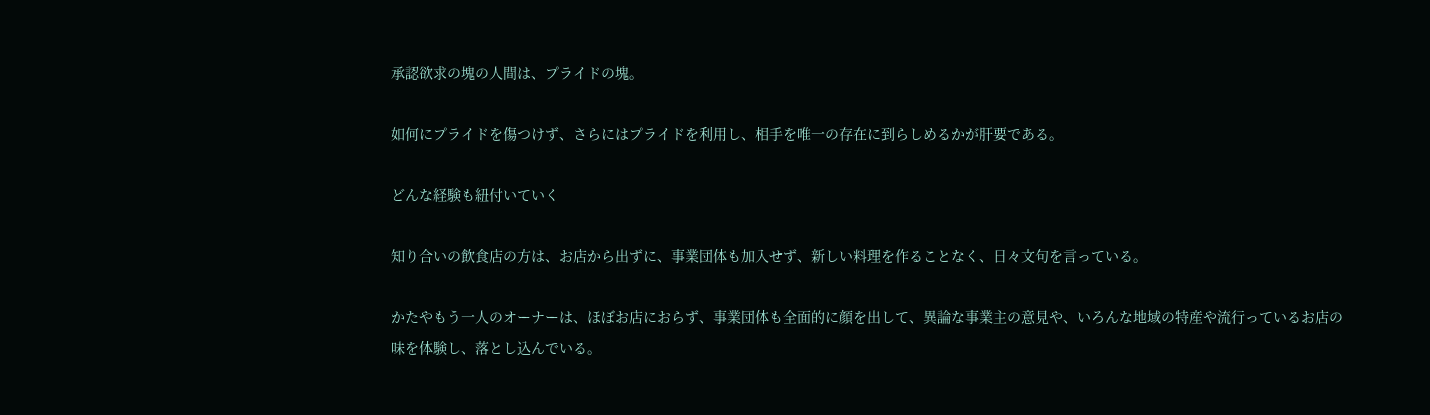承認欲求の塊の人間は、プライドの塊。

如何にプライドを傷つけず、さらにはプライドを利用し、相手を唯一の存在に到らしめるかが肝要である。

どんな経験も紐付いていく

知り合いの飲食店の方は、お店から出ずに、事業団体も加入せず、新しい料理を作ることなく、日々文句を言っている。

かたやもう一人のオーナーは、ほぼお店におらず、事業団体も全面的に顔を出して、異論な事業主の意見や、いろんな地域の特産や流行っているお店の味を体験し、落とし込んでいる。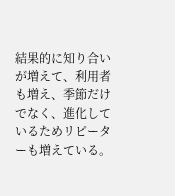結果的に知り合いが増えて、利用者も増え、季節だけでなく、進化しているためリピーターも増えている。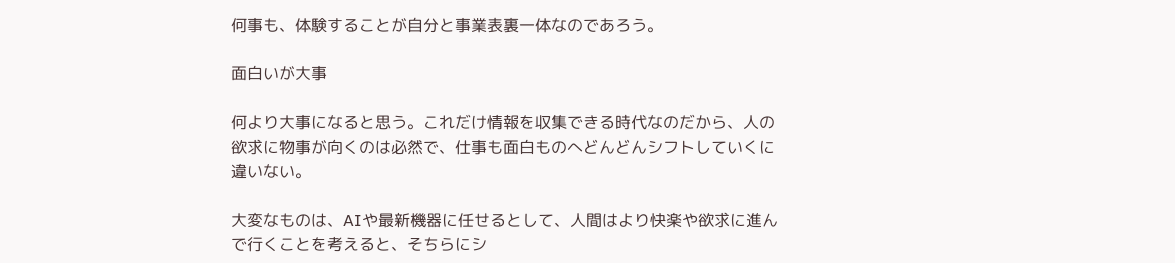何事も、体験することが自分と事業表裏一体なのであろう。

面白いが大事

何より大事になると思う。これだけ情報を収集できる時代なのだから、人の欲求に物事が向くのは必然で、仕事も面白ものへどんどんシフトしていくに違いない。

大変なものは、AIや最新機器に任せるとして、人間はより快楽や欲求に進んで行くことを考えると、そちらにシ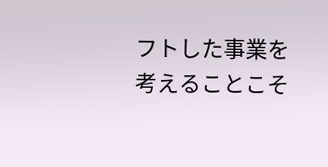フトした事業を考えることこそ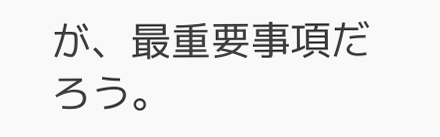が、最重要事項だろう。